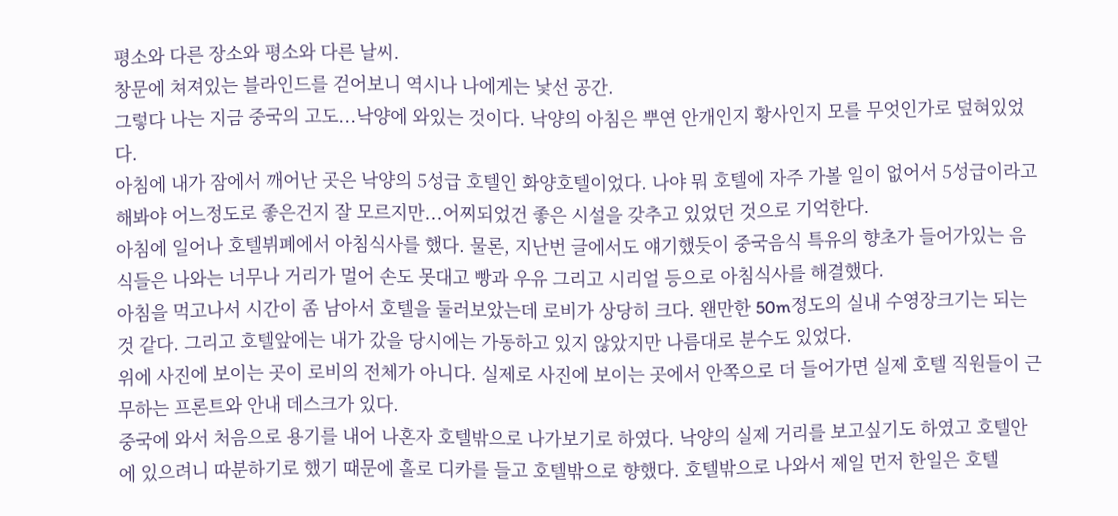평소와 다른 장소와 평소와 다른 날씨.
창문에 쳐져있는 블라인드를 걷어보니 역시나 나에게는 낯선 공간.
그렇다 나는 지금 중국의 고도...낙양에 와있는 것이다. 낙양의 아침은 뿌연 안개인지 황사인지 모를 무엇인가로 덮혀있었다.
아침에 내가 잠에서 깨어난 곳은 낙양의 5성급 호텔인 화양호텔이었다. 나야 뭐 호텔에 자주 가볼 일이 없어서 5성급이라고 해봐야 어느정도로 좋은건지 잘 모르지만...어찌되었건 좋은 시설을 갖추고 있었던 것으로 기억한다.
아침에 일어나 호텔뷔폐에서 아침식사를 했다. 물론, 지난번 글에서도 얘기했듯이 중국음식 특유의 향초가 들어가있는 음식들은 나와는 너무나 거리가 멀어 손도 못대고 빵과 우유 그리고 시리얼 등으로 아침식사를 해결했다.
아침을 먹고나서 시간이 좀 남아서 호텔을 둘러보았는데 로비가 상당히 크다. 왠만한 50m정도의 실내 수영장크기는 되는것 같다. 그리고 호텔앞에는 내가 갔을 당시에는 가동하고 있지 않았지만 나름대로 분수도 있었다.
위에 사진에 보이는 곳이 로비의 전체가 아니다. 실제로 사진에 보이는 곳에서 안쪽으로 더 들어가면 실제 호텔 직원들이 근무하는 프론트와 안내 데스크가 있다.
중국에 와서 처음으로 용기를 내어 나혼자 호텔밖으로 나가보기로 하였다. 낙양의 실제 거리를 보고싶기도 하였고 호텔안에 있으려니 따분하기로 했기 때문에 홀로 디카를 들고 호텔밖으로 향했다. 호텔밖으로 나와서 제일 먼저 한일은 호텔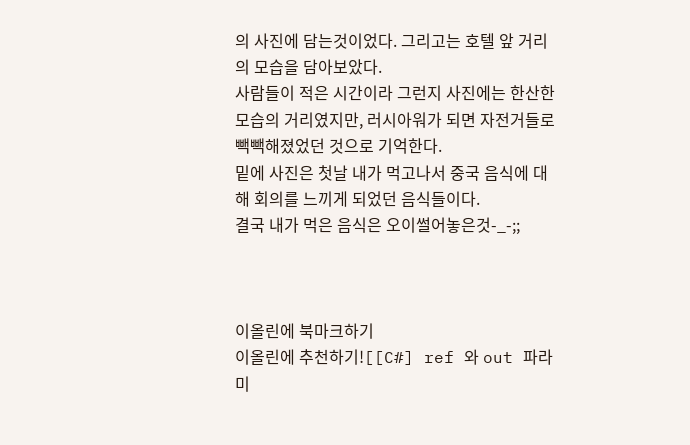의 사진에 담는것이었다. 그리고는 호텔 앞 거리의 모습을 담아보았다.
사람들이 적은 시간이라 그런지 사진에는 한산한 모습의 거리였지만, 러시아워가 되면 자전거들로 빽빽해졌었던 것으로 기억한다.
밑에 사진은 첫날 내가 먹고나서 중국 음식에 대해 회의를 느끼게 되었던 음식들이다.
결국 내가 먹은 음식은 오이썰어놓은것-_-;;



이올린에 북마크하기
이올린에 추천하기![[C#] ref 와 out 파라미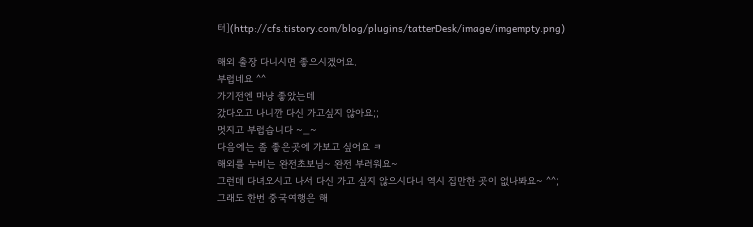터](http://cfs.tistory.com/blog/plugins/tatterDesk/image/imgempty.png)

해외 출장 다니시면 좋으시겠어요.
부럽네요 ^^
가기전엔 마냥 좋았는데
갔다오고 나니깐 다신 가고싶지 않아요;;
멋지고 부럽습니다 ~_~
다음에는 좀 좋은곳에 가보고 싶어요 ㅋ
해외를 누비는 완전초보님~ 완전 부러워요~
그런데 다녀오시고 나서 다신 가고 싶지 않으시다니 역시 집만한 곳이 없나봐요~ ^^;
그래도 한번 중국여행은 해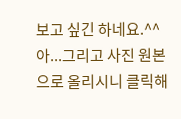보고 싶긴 하네요.^^
아...그리고 사진 원본으로 올리시니 클릭해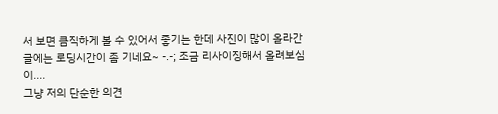서 보면 큼직하게 볼 수 있어서 좋기는 한데 사진이 많이 올라간 글에는 로딩시간이 좀 기네요~ -.-; 조금 리사이징해서 올려보심이....
그냥 저의 단순한 의견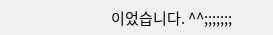이었습니다. ^^;;;;;;;